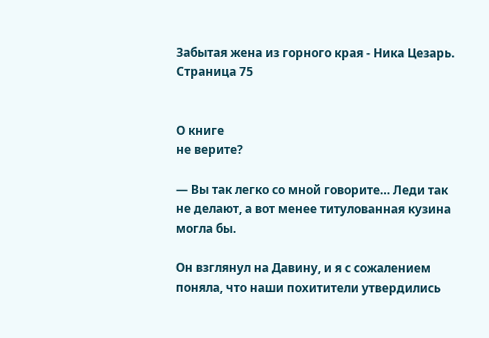Забытая жена из горного края - Ника Цезарь. Страница 75


О книге
не верите?

— Вы так легко со мной говорите… Леди так не делают, а вот менее титулованная кузина могла бы.

Он взглянул на Давину, и я с сожалением поняла, что наши похитители утвердились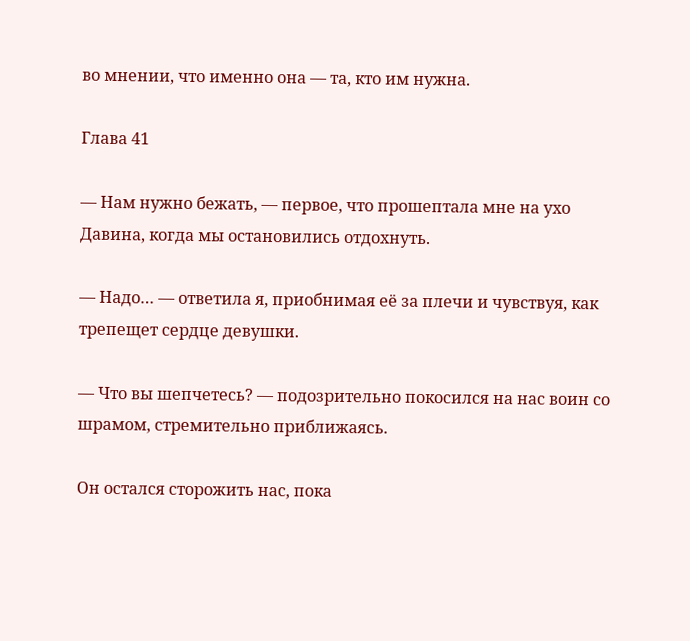во мнении, что именно она — та, кто им нужна.

Глава 41

— Нам нужно бежать, — первое, что прошептала мне на ухо Давина, когда мы остановились отдохнуть.

— Надо… — ответила я, приобнимая её за плечи и чувствуя, как трепещет сердце девушки.

— Что вы шепчетесь? — подозрительно покосился на нас воин со шрамом, стремительно приближаясь.

Он остался сторожить нас, пока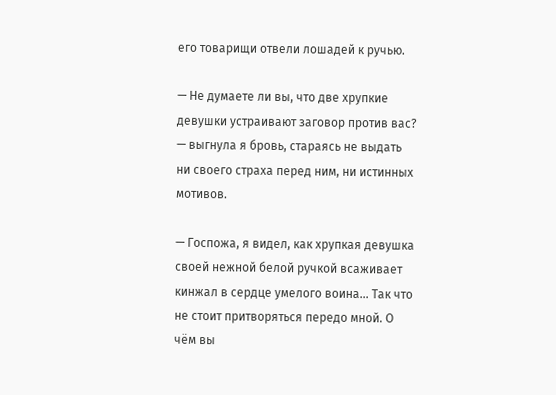его товарищи отвели лошадей к ручью.

— Не думаете ли вы, что две хрупкие девушки устраивают заговор против вас? — выгнула я бровь, стараясь не выдать ни своего страха перед ним, ни истинных мотивов.

— Госпожа, я видел, как хрупкая девушка своей нежной белой ручкой всаживает кинжал в сердце умелого воина… Так что не стоит притворяться передо мной. О чём вы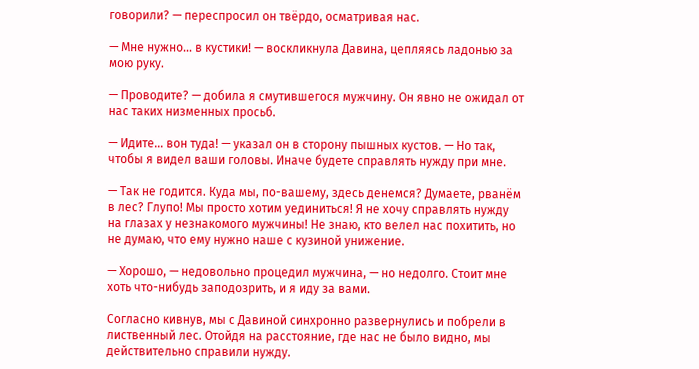говорили? — переспросил он твёрдо, осматривая нас.

— Мне нужно… в кустики! — воскликнула Давина, цепляясь ладонью за мою руку.

— Проводите? — добила я смутившегося мужчину. Он явно не ожидал от нас таких низменных просьб.

— Идите… вон туда! — указал он в сторону пышных кустов. — Но так, чтобы я видел ваши головы. Иначе будете справлять нужду при мне.

— Так не годится. Куда мы, по-вашему, здесь денемся? Думаете, рванём в лес? Глупо! Мы просто хотим уединиться! Я не хочу справлять нужду на глазах у незнакомого мужчины! Не знаю, кто велел нас похитить, но не думаю, что ему нужно наше с кузиной унижение.

— Хорошо, — недовольно процедил мужчина, — но недолго. Стоит мне хоть что-нибудь заподозрить, и я иду за вами.

Согласно кивнув, мы с Давиной синхронно развернулись и побрели в лиственный лес. Отойдя на расстояние, где нас не было видно, мы действительно справили нужду.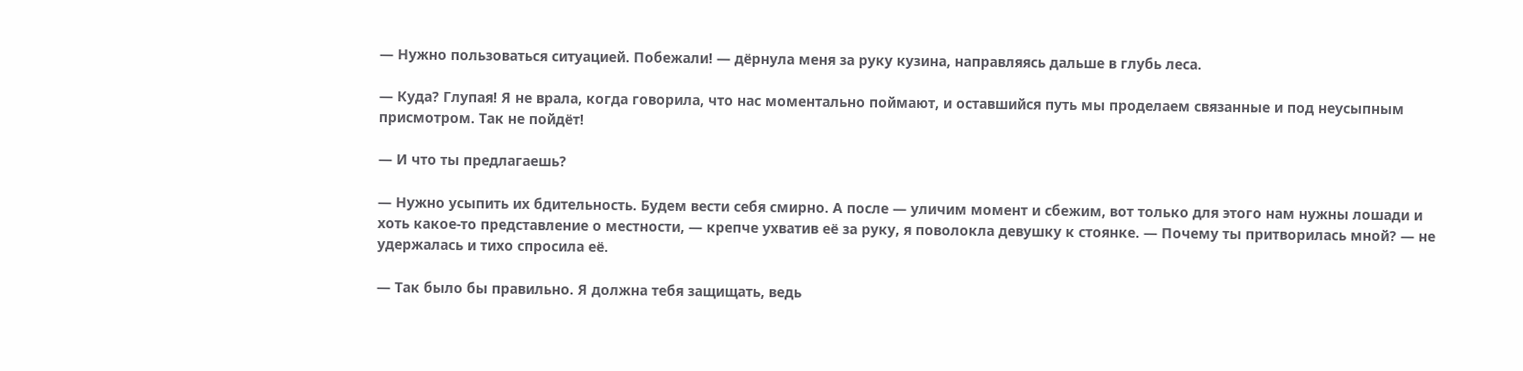— Нужно пользоваться ситуацией. Побежали! — дёрнула меня за руку кузина, направляясь дальше в глубь леса.

— Куда? Глупая! Я не врала, когда говорила, что нас моментально поймают, и оставшийся путь мы проделаем связанные и под неусыпным присмотром. Так не пойдёт!

— И что ты предлагаешь?

— Нужно усыпить их бдительность. Будем вести себя смирно. А после — уличим момент и сбежим, вот только для этого нам нужны лошади и хоть какое-то представление о местности, — крепче ухватив её за руку, я поволокла девушку к стоянке. — Почему ты притворилась мной? — не удержалась и тихо спросила её.

— Так было бы правильно. Я должна тебя защищать, ведь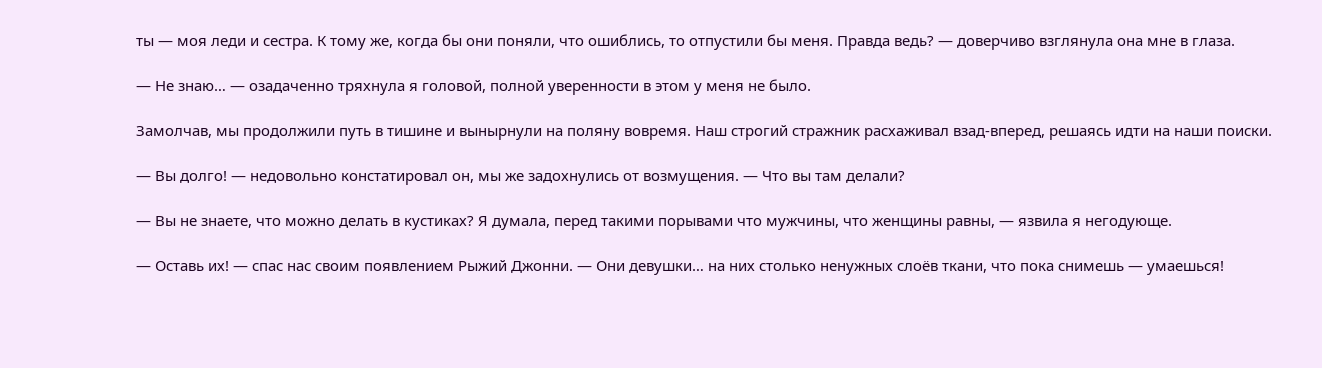ты — моя леди и сестра. К тому же, когда бы они поняли, что ошиблись, то отпустили бы меня. Правда ведь? — доверчиво взглянула она мне в глаза.

— Не знаю… — озадаченно тряхнула я головой, полной уверенности в этом у меня не было.

Замолчав, мы продолжили путь в тишине и вынырнули на поляну вовремя. Наш строгий стражник расхаживал взад-вперед, решаясь идти на наши поиски.

— Вы долго! — недовольно констатировал он, мы же задохнулись от возмущения. — Что вы там делали?

— Вы не знаете, что можно делать в кустиках? Я думала, перед такими порывами что мужчины, что женщины равны, — язвила я негодующе.

— Оставь их! — спас нас своим появлением Рыжий Джонни. — Они девушки… на них столько ненужных слоёв ткани, что пока снимешь — умаешься!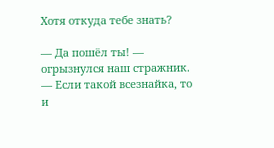Хотя откуда тебе знать?

— Да пошёл ты! — огрызнулся наш стражник. — Если такой всезнайка, то и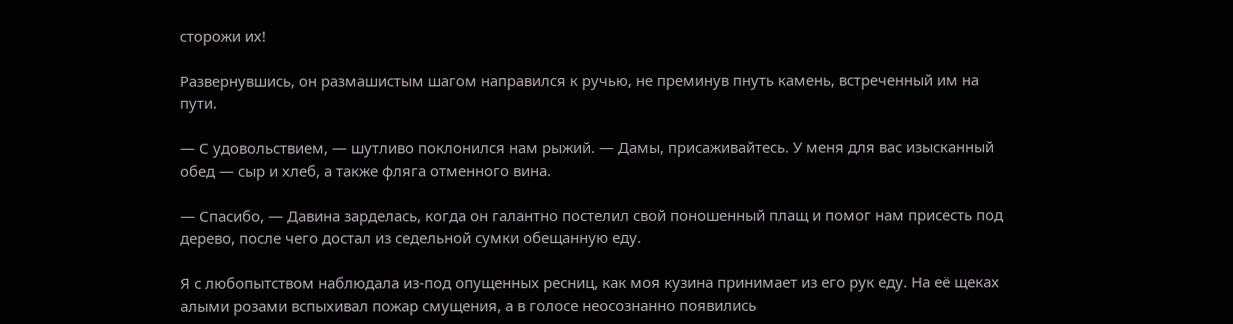сторожи их!

Развернувшись, он размашистым шагом направился к ручью, не преминув пнуть камень, встреченный им на пути.

— С удовольствием, — шутливо поклонился нам рыжий. — Дамы, присаживайтесь. У меня для вас изысканный обед — сыр и хлеб, а также фляга отменного вина.

— Спасибо, — Давина зарделась, когда он галантно постелил свой поношенный плащ и помог нам присесть под дерево, после чего достал из седельной сумки обещанную еду.

Я с любопытством наблюдала из-под опущенных ресниц, как моя кузина принимает из его рук еду. На её щеках алыми розами вспыхивал пожар смущения, а в голосе неосознанно появились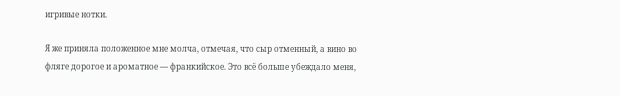игривые нотки.

Я же приняла положенное мне молча, отмечая, что сыр отменный, а вино во фляге дорогое и ароматное — франкийское. Это всё больше убеждало меня,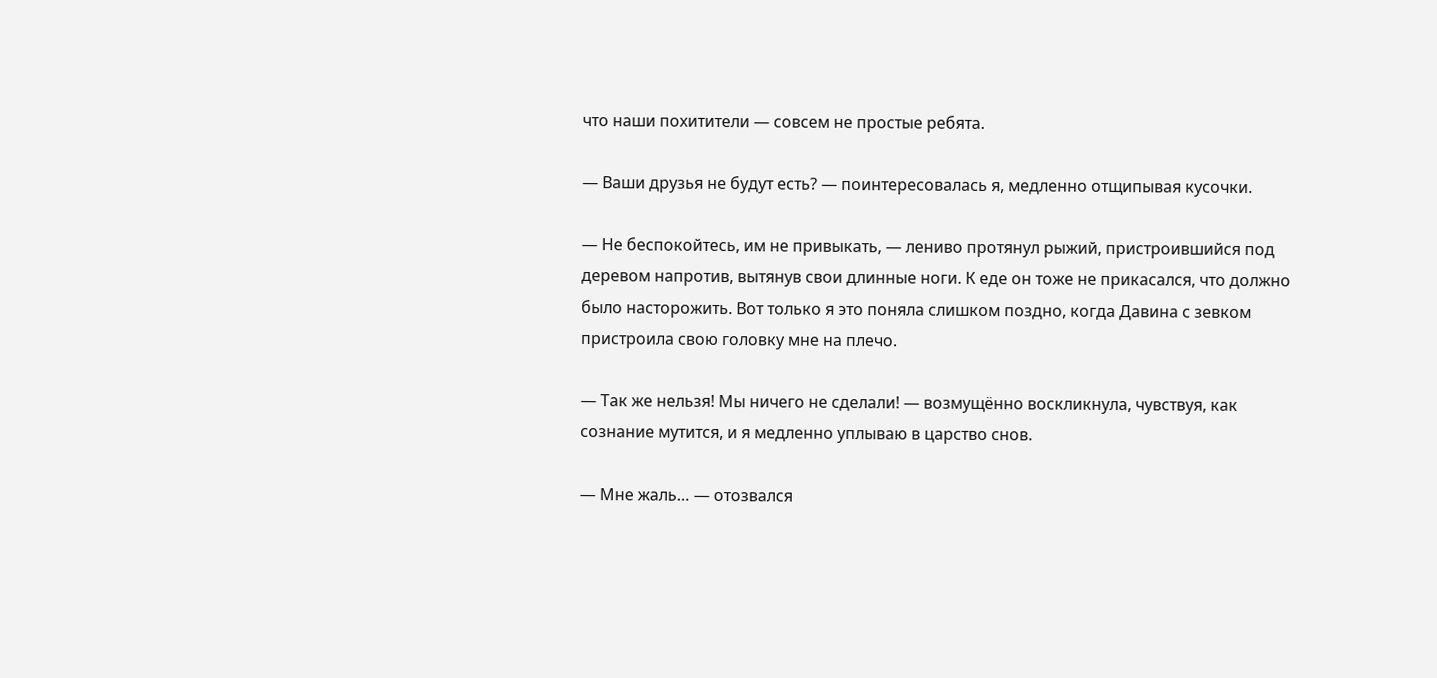что наши похитители — совсем не простые ребята.

— Ваши друзья не будут есть? — поинтересовалась я, медленно отщипывая кусочки.

— Не беспокойтесь, им не привыкать, — лениво протянул рыжий, пристроившийся под деревом напротив, вытянув свои длинные ноги. К еде он тоже не прикасался, что должно было насторожить. Вот только я это поняла слишком поздно, когда Давина с зевком пристроила свою головку мне на плечо.

— Так же нельзя! Мы ничего не сделали! — возмущённо воскликнула, чувствуя, как сознание мутится, и я медленно уплываю в царство снов.

— Мне жаль… — отозвался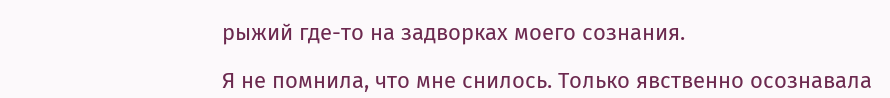рыжий где-то на задворках моего сознания.

Я не помнила, что мне снилось. Только явственно осознавала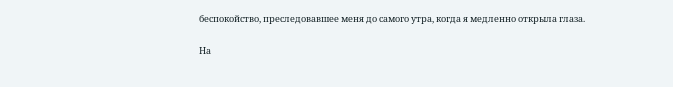беспокойство, преследовавшее меня до самого утра, когда я медленно открыла глаза.

На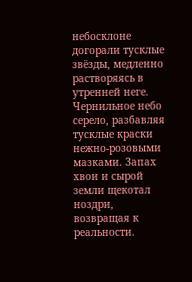небосклоне догорали тусклые звёзды, медленно растворяясь в утренней неге. Чернильное небо серело, разбавляя тусклые краски нежно-розовыми мазками. Запах хвои и сырой земли щекотал ноздри, возвращая к реальности.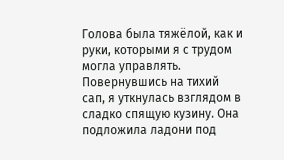Голова была тяжёлой, как и руки, которыми я с трудом могла управлять. Повернувшись на тихий сап, я уткнулась взглядом в сладко спящую кузину. Она подложила ладони под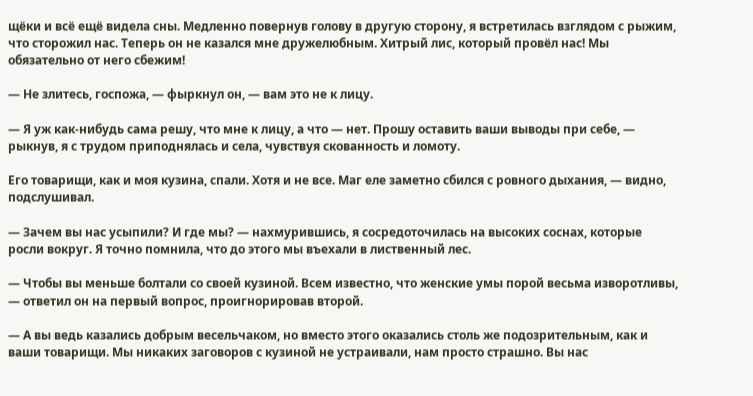щёки и всё ещё видела сны. Медленно повернув голову в другую сторону, я встретилась взглядом с рыжим, что сторожил нас. Теперь он не казался мне дружелюбным. Хитрый лис, который провёл нас! Мы обязательно от него сбежим!

— Не злитесь, госпожа, — фыркнул он, — вам это не к лицу.

— Я уж как-нибудь сама решу, что мне к лицу, а что — нет. Прошу оставить ваши выводы при себе, — рыкнув, я с трудом приподнялась и села, чувствуя скованность и ломоту.

Его товарищи, как и моя кузина, спали. Хотя и не все. Маг еле заметно сбился с ровного дыхания, — видно, подслушивал.

— Зачем вы нас усыпили? И где мы? — нахмурившись, я сосредоточилась на высоких соснах, которые росли вокруг. Я точно помнила, что до этого мы въехали в лиственный лес.

— Чтобы вы меньше болтали со своей кузиной. Всем известно, что женские умы порой весьма изворотливы, — ответил он на первый вопрос, проигнорировав второй.

— А вы ведь казались добрым весельчаком, но вместо этого оказались столь же подозрительным, как и ваши товарищи. Мы никаких заговоров с кузиной не устраивали, нам просто страшно. Вы нас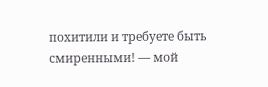похитили и требуете быть смиренными! — мой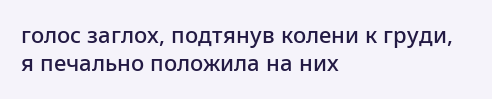голос заглох, подтянув колени к груди, я печально положила на них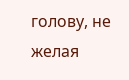голову, не желая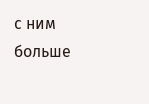с ним больше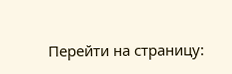Перейти на страницу: